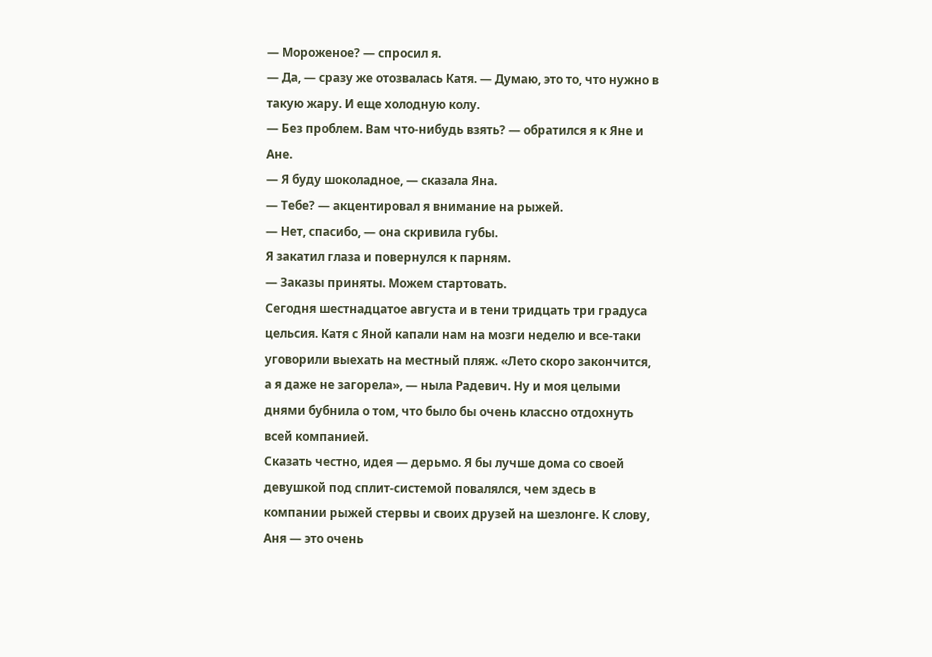— Мороженое? — спросил я.
— Да, — сразу же отозвалась Катя. — Думаю, это то, что нужно в такую жару. И еще холодную колу.
— Без проблем. Вам что-нибудь взять? — обратился я к Яне и Ане.
— Я буду шоколадное, — сказала Яна.
— Тебе? — акцентировал я внимание на рыжей.
— Нет, спасибо, — она скривила губы.
Я закатил глаза и повернулся к парням.
— Заказы приняты. Можем стартовать.
Сегодня шестнадцатое августа и в тени тридцать три градуса цельсия. Катя с Яной капали нам на мозги неделю и все-таки уговорили выехать на местный пляж. «Лето скоро закончится, а я даже не загорела», — ныла Радевич. Ну и моя целыми днями бубнила о том, что было бы очень классно отдохнуть всей компанией.
Сказать честно, идея — дерьмо. Я бы лучше дома со своей девушкой под сплит-системой повалялся, чем здесь в компании рыжей стервы и своих друзей на шезлонге. К слову, Аня — это очень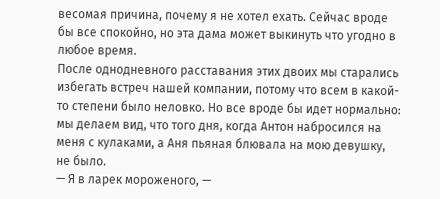весомая причина, почему я не хотел ехать. Сейчас вроде бы все спокойно, но эта дама может выкинуть что угодно в любое время.
После однодневного расставания этих двоих мы старались избегать встреч нашей компании, потому что всем в какой-то степени было неловко. Но все вроде бы идет нормально: мы делаем вид, что того дня, когда Антон набросился на меня с кулаками, а Аня пьяная блювала на мою девушку, не было.
— Я в ларек мороженого, —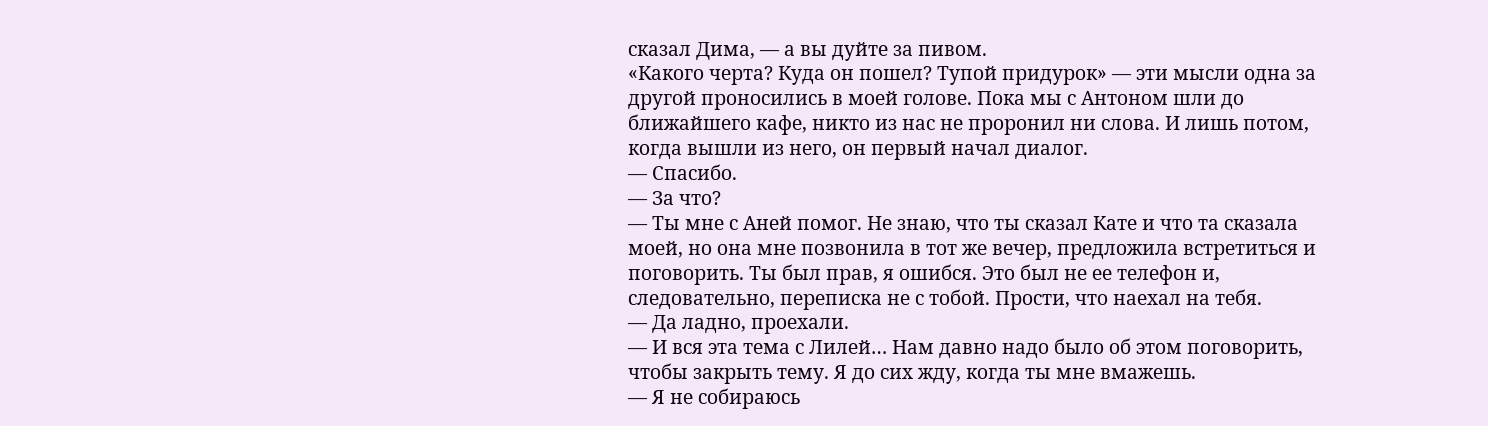сказал Дима, — а вы дуйте за пивом.
«Какого черта? Куда он пошел? Тупой придурок» — эти мысли одна за другой проносились в моей голове. Пока мы с Антоном шли до ближайшего кафе, никто из нас не проронил ни слова. И лишь потом, когда вышли из него, он первый начал диалог.
— Спасибо.
— За что?
— Ты мне с Аней помог. Не знаю, что ты сказал Кате и что та сказала моей, но она мне позвонила в тот же вечер, предложила встретиться и поговорить. Ты был прав, я ошибся. Это был не ее телефон и, следовательно, переписка не с тобой. Прости, что наехал на тебя.
— Да ладно, проехали.
— И вся эта тема с Лилей… Нам давно надо было об этом поговорить, чтобы закрыть тему. Я до сих жду, когда ты мне вмажешь.
— Я не собираюсь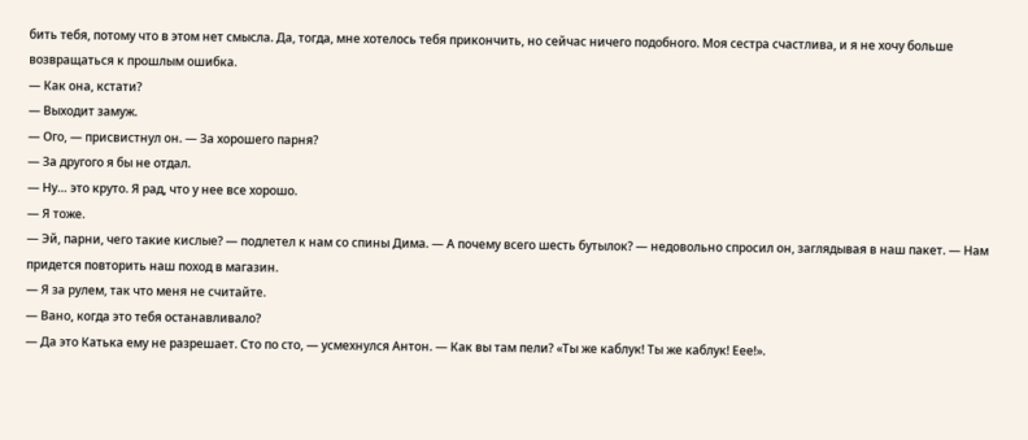бить тебя, потому что в этом нет смысла. Да, тогда, мне хотелось тебя прикончить, но сейчас ничего подобного. Моя сестра счастлива, и я не хочу больше возвращаться к прошлым ошибка.
— Как она, кстати?
— Выходит замуж.
— Ого, — присвистнул он. — За хорошего парня?
— За другого я бы не отдал.
— Ну… это круто. Я рад, что у нее все хорошо.
— Я тоже.
— Эй, парни, чего такие кислые? — подлетел к нам со спины Дима. — А почему всего шесть бутылок? — недовольно спросил он, заглядывая в наш пакет. — Нам придется повторить наш поход в магазин.
— Я за рулем, так что меня не считайте.
— Вано, когда это тебя останавливало?
— Да это Катька ему не разрешает. Сто по сто, — усмехнулся Антон. — Как вы там пели? «Ты же каблук! Ты же каблук! Еее!».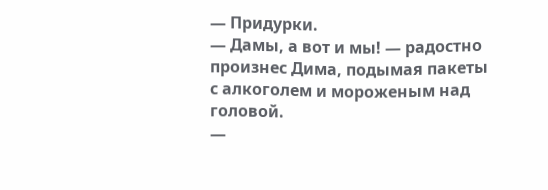— Придурки.
— Дамы, а вот и мы! — радостно произнес Дима, подымая пакеты с алкоголем и мороженым над головой.
—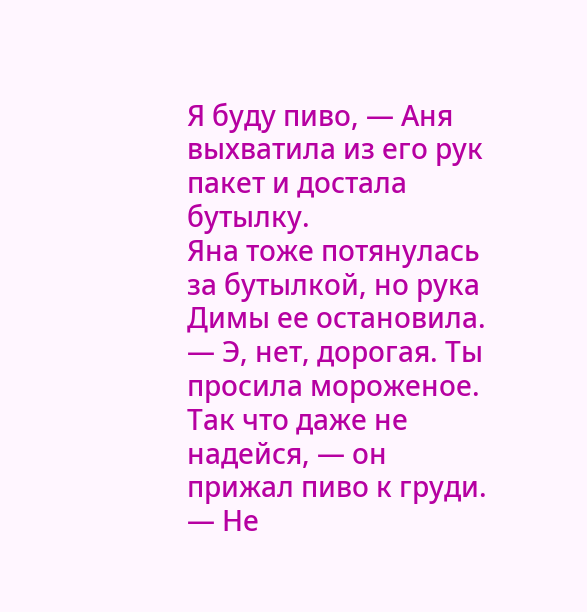Я буду пиво, — Аня выхватила из его рук пакет и достала бутылку.
Яна тоже потянулась за бутылкой, но рука Димы ее остановила.
— Э, нет, дорогая. Ты просила мороженое. Так что даже не надейся, — он прижал пиво к груди. — Не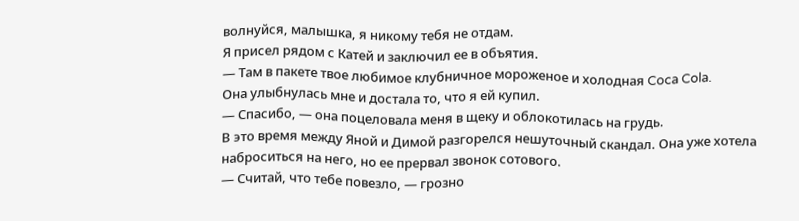волнуйся, малышка, я никому тебя не отдам.
Я присел рядом с Катей и заключил ее в объятия.
— Там в пакете твое любимое клубничное мороженое и холодная Coca Cola.
Она улыбнулась мне и достала то, что я ей купил.
— Спасибо, — она поцеловала меня в щеку и облокотилась на грудь.
В это время между Яной и Димой разгорелся нешуточный скандал. Она уже хотела наброситься на него, но ее прервал звонок сотового.
— Считай, что тебе повезло, — грозно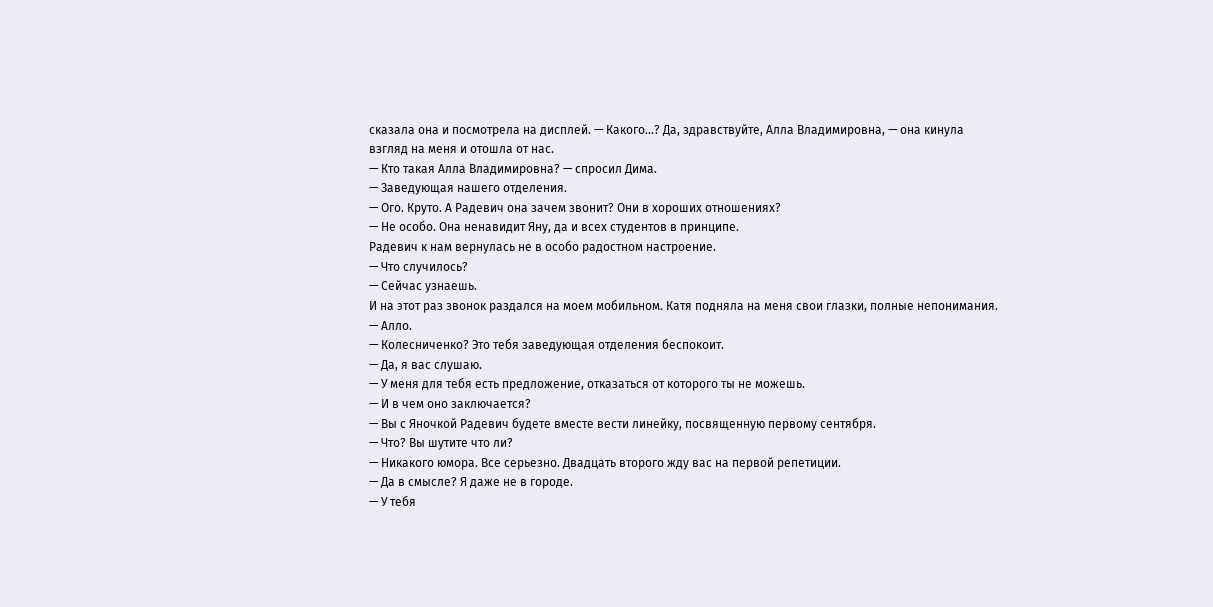сказала она и посмотрела на дисплей. — Какого…? Да, здравствуйте, Алла Владимировна, — она кинула взгляд на меня и отошла от нас.
— Кто такая Алла Владимировна? — спросил Дима.
— Заведующая нашего отделения.
— Ого. Круто. А Радевич она зачем звонит? Они в хороших отношениях?
— Не особо. Она ненавидит Яну, да и всех студентов в принципе.
Радевич к нам вернулась не в особо радостном настроение.
— Что случилось?
— Сейчас узнаешь.
И на этот раз звонок раздался на моем мобильном. Катя подняла на меня свои глазки, полные непонимания.
— Алло.
— Колесниченко? Это тебя заведующая отделения беспокоит.
— Да, я вас слушаю.
— У меня для тебя есть предложение, отказаться от которого ты не можешь.
— И в чем оно заключается?
— Вы с Яночкой Радевич будете вместе вести линейку, посвященную первому сентября.
— Что? Вы шутите что ли?
— Никакого юмора. Все серьезно. Двадцать второго жду вас на первой репетиции.
— Да в смысле? Я даже не в городе.
— У тебя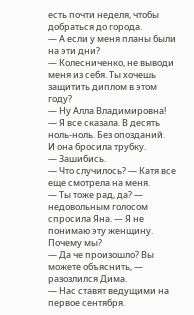есть почти неделя, чтобы добраться до города.
— А если у меня планы были на эти дни?
— Колесниченко, не выводи меня из себя. Ты хочешь защитить диплом в этом году?
— Ну Алла Владимировна!
— Я все сказала. В десять ноль-ноль. Без опозданий.
И она бросила трубку.
— Зашибись.
— Что случилось? — Катя все еще смотрела на меня.
— Ты тоже рад, да? — недовольным голосом спросила Яна. — Я не понимаю эту женщину. Почему мы?
— Да че произошло? Вы можете объяснить, — разозлился Дима.
— Нас ставят ведущими на первое сентября.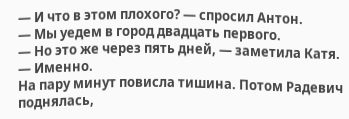— И что в этом плохого? — спросил Антон.
— Мы уедем в город двадцать первого.
— Но это же через пять дней, — заметила Катя.
— Именно.
На пару минут повисла тишина. Потом Радевич поднялась,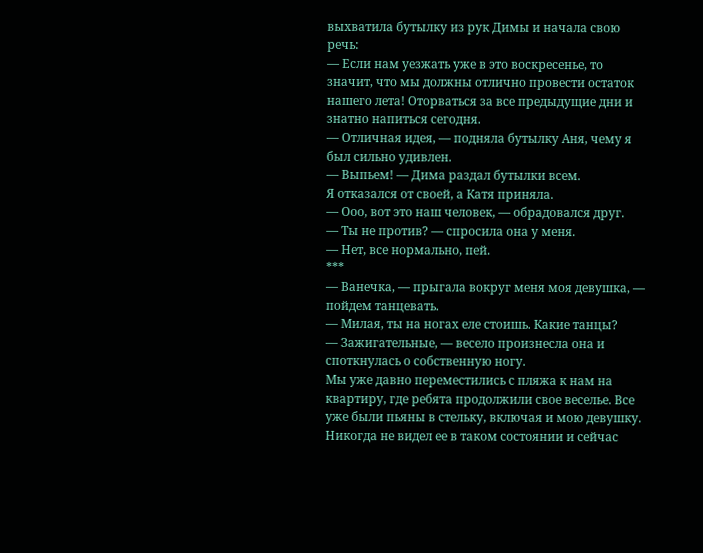выхватила бутылку из рук Димы и начала свою речь:
— Если нам уезжать уже в это воскресенье, то значит, что мы должны отлично провести остаток нашего лета! Оторваться за все предыдущие дни и знатно напиться сегодня.
— Отличная идея, — подняла бутылку Аня, чему я был сильно удивлен.
— Выпьем! — Дима раздал бутылки всем.
Я отказался от своей, а Катя приняла.
— Ооо, вот это наш человек, — обрадовался друг.
— Ты не против? — спросила она у меня.
— Нет, все нормально, пей.
***
— Ванечка, — прыгала вокруг меня моя девушка, — пойдем танцевать.
— Милая, ты на ногах еле стоишь. Какие танцы?
— Зажигательные, — весело произнесла она и споткнулась о собственную ногу.
Мы уже давно переместились с пляжа к нам на квартиру, где ребята продолжили свое веселье. Все уже были пьяны в стельку, включая и мою девушку. Никогда не видел ее в таком состоянии и сейчас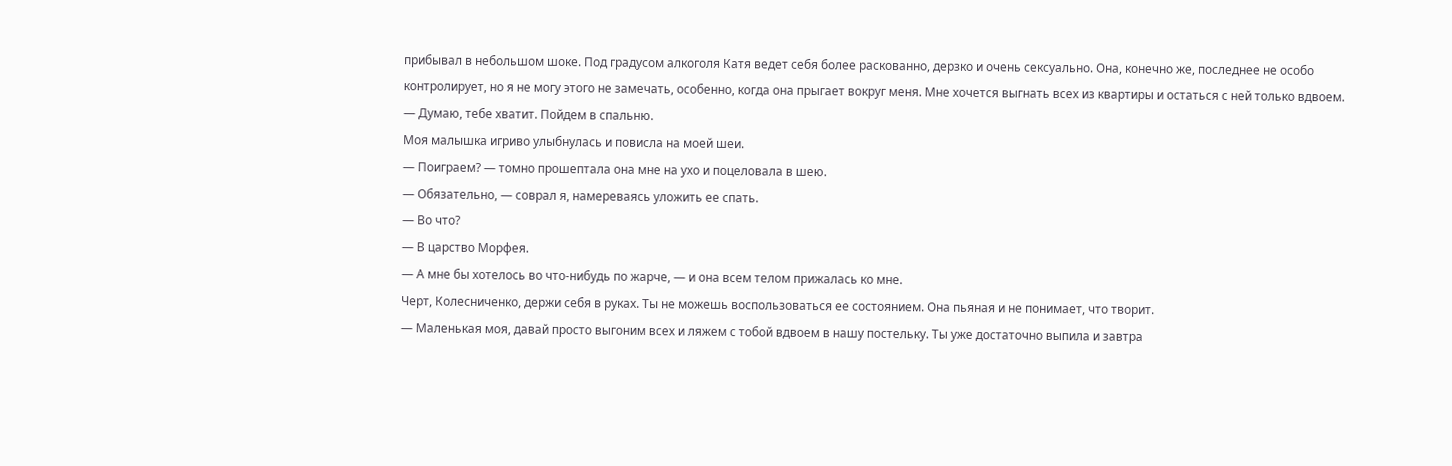прибывал в небольшом шоке. Под градусом алкоголя Катя ведет себя более раскованно, дерзко и очень сексуально. Она, конечно же, последнее не особо контролирует, но я не могу этого не замечать, особенно, когда она прыгает вокруг меня. Мне хочется выгнать всех из квартиры и остаться с ней только вдвоем.
— Думаю, тебе хватит. Пойдем в спальню.
Моя малышка игриво улыбнулась и повисла на моей шеи.
— Поиграем? — томно прошептала она мне на ухо и поцеловала в шею.
— Обязательно, — соврал я, намереваясь уложить ее спать.
— Во что?
— В царство Морфея.
— А мне бы хотелось во что-нибудь по жарче, — и она всем телом прижалась ко мне.
Черт, Колесниченко, держи себя в руках. Ты не можешь воспользоваться ее состоянием. Она пьяная и не понимает, что творит.
— Маленькая моя, давай просто выгоним всех и ляжем с тобой вдвоем в нашу постельку. Ты уже достаточно выпила и завтра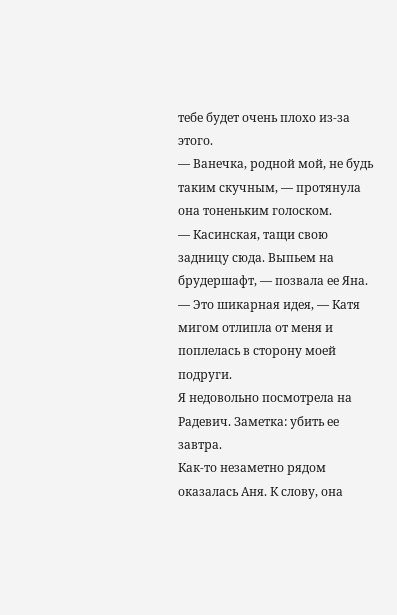тебе будет очень плохо из-за этого.
— Ванечка, родной мой, не будь таким скучным, — протянула она тоненьким голоском.
— Касинская, тащи свою задницу сюда. Выпьем на брудершафт, — позвала ее Яна.
— Это шикарная идея, — Катя мигом отлипла от меня и поплелась в сторону моей подруги.
Я недовольно посмотрела на Радевич. Заметка: убить ее завтра.
Как-то незаметно рядом оказалась Аня. К слову, она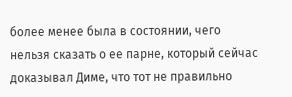более менее была в состоянии, чего нельзя сказать о ее парне, который сейчас доказывал Диме, что тот не правильно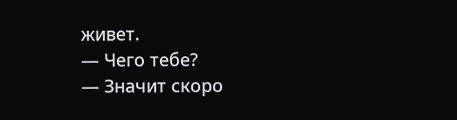живет.
— Чего тебе?
— Значит скоро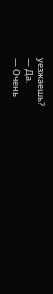уезжаешь?
— Да.
— Очень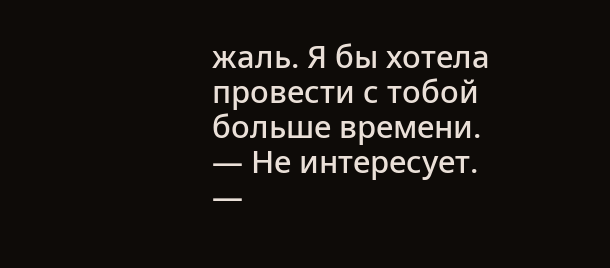жаль. Я бы хотела провести с тобой больше времени.
— Не интересует.
—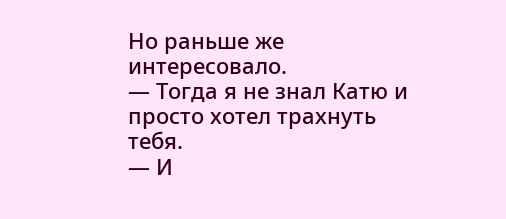Но раньше же интересовало.
— Тогда я не знал Катю и просто хотел трахнуть тебя.
— И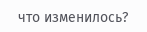что изменилось?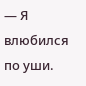— Я влюбился по уши.